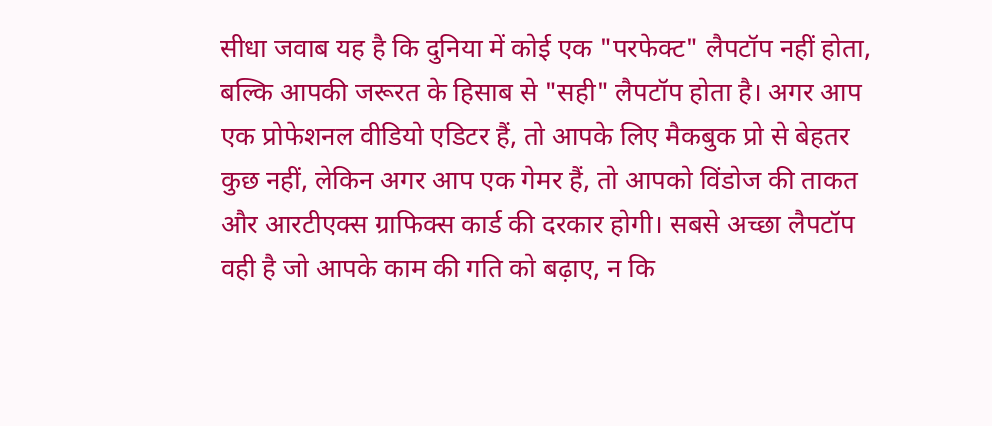सीधा जवाब यह है कि दुनिया में कोई एक "परफेक्ट" लैपटॉप नहीं होता, बल्कि आपकी जरूरत के हिसाब से "सही" लैपटॉप होता है। अगर आप एक प्रोफेशनल वीडियो एडिटर हैं, तो आपके लिए मैकबुक प्रो से बेहतर कुछ नहीं, लेकिन अगर आप एक गेमर हैं, तो आपको विंडोज की ताकत और आरटीएक्स ग्राफिक्स कार्ड की दरकार होगी। सबसे अच्छा लैपटॉप वही है जो आपके काम की गति को बढ़ाए, न कि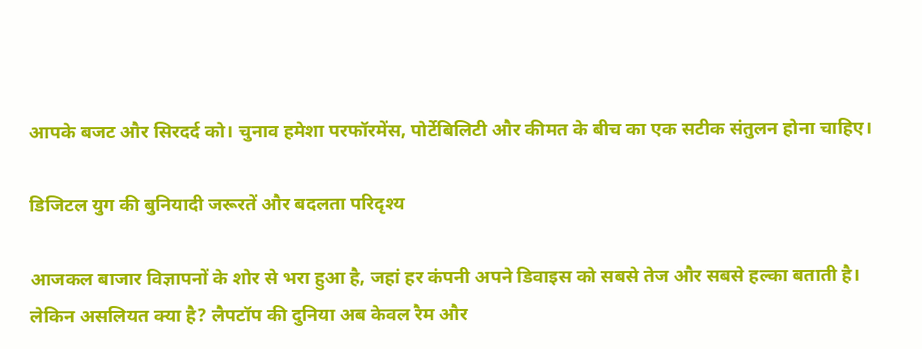आपके बजट और सिरदर्द को। चुनाव हमेशा परफॉरमेंस, पोर्टेबिलिटी और कीमत के बीच का एक सटीक संतुलन होना चाहिए।

डिजिटल युग की बुनियादी जरूरतें और बदलता परिदृश्य

आजकल बाजार विज्ञापनों के शोर से भरा हुआ है, जहां हर कंपनी अपने डिवाइस को सबसे तेज और सबसे हल्का बताती है। लेकिन असलियत क्या है? लैपटॉप की दुनिया अब केवल रैम और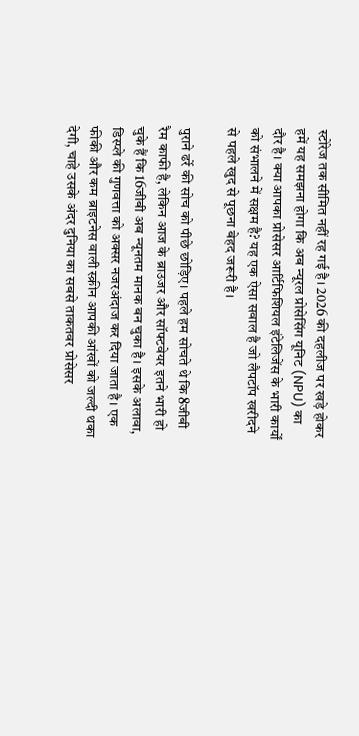स्टोरेज तक सीमित नहीं रह गई है। 2026 की दहलीज पर खड़े होकर हमें यह समझना होगा कि अब न्यूरल प्रोसेसिंग यूनिट (NPU) का दौर है। क्या आपका प्रोसेसर आर्टिफिशियल इंटेलिजेंस के भारी कार्यों को संभालने में सक्षम है? यह एक ऐसा सवाल है जो लैपटॉप खरीदने से पहले खुद से पूछना बेहद जरूरी है।

पुराने ढर्रे की सोच को पीछे छोड़िए। पहले हम सोचते थे कि 8जीबी रैम काफी है, लेकिन आज के ब्राउजर और सॉफ्टवेयर इतने भारी हो चुके हैं कि 16जीबी अब न्यूनतम मानक बन चुका है। इसके अलावा, डिस्प्ले की गुणवत्ता को अक्सर नजरअंदाज कर दिया जाता है। एक फीकी और कम ब्राइटनेस वाली स्क्रीन आपकी आंखों को जल्दी थका देगी, चाहे उसके अंदर दुनिया का सबसे ताकतवर प्रोसेसर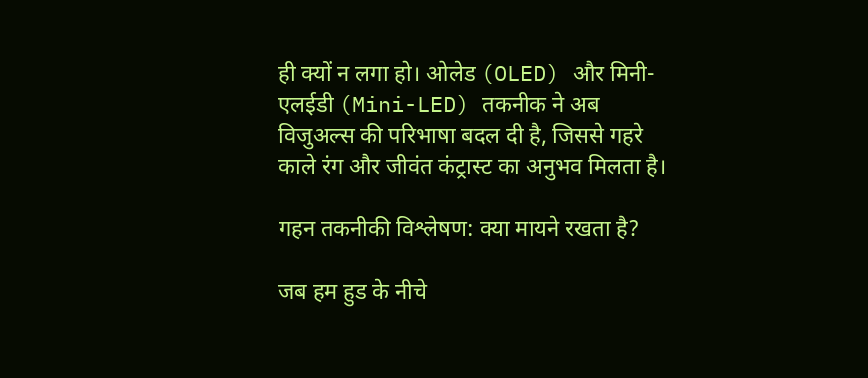ही क्यों न लगा हो। ओलेड (OLED) और मिनी-एलईडी (Mini-LED) तकनीक ने अब विजुअल्स की परिभाषा बदल दी है, जिससे गहरे काले रंग और जीवंत कंट्रास्ट का अनुभव मिलता है।

गहन तकनीकी विश्लेषण: क्या मायने रखता है?

जब हम हुड के नीचे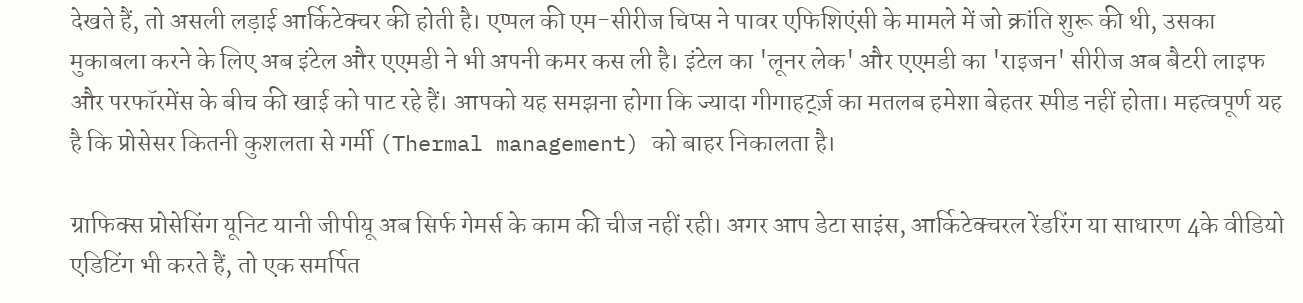देखते हैं, तो असली लड़ाई आर्किटेक्चर की होती है। एप्पल की एम-सीरीज चिप्स ने पावर एफिशिएंसी के मामले में जो क्रांति शुरू की थी, उसका मुकाबला करने के लिए अब इंटेल और एएमडी ने भी अपनी कमर कस ली है। इंटेल का 'लूनर लेक' और एएमडी का 'राइजन' सीरीज अब बैटरी लाइफ और परफॉरमेंस के बीच की खाई को पाट रहे हैं। आपको यह समझना होगा कि ज्यादा गीगाहर्ट्ज़ का मतलब हमेशा बेहतर स्पीड नहीं होता। महत्वपूर्ण यह है कि प्रोसेसर कितनी कुशलता से गर्मी (Thermal management) को बाहर निकालता है।

ग्राफिक्स प्रोसेसिंग यूनिट यानी जीपीयू अब सिर्फ गेमर्स के काम की चीज नहीं रही। अगर आप डेटा साइंस, आर्किटेक्चरल रेंडरिंग या साधारण 4के वीडियो एडिटिंग भी करते हैं, तो एक समर्पित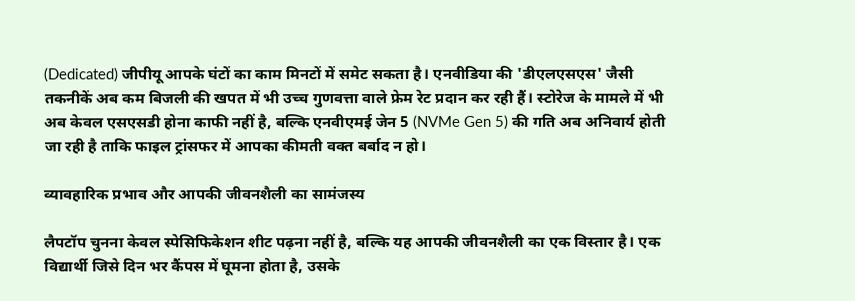(Dedicated) जीपीयू आपके घंटों का काम मिनटों में समेट सकता है। एनवीडिया की 'डीएलएसएस' जैसी तकनीकें अब कम बिजली की खपत में भी उच्च गुणवत्ता वाले फ्रेम रेट प्रदान कर रही हैं। स्टोरेज के मामले में भी अब केवल एसएसडी होना काफी नहीं है, बल्कि एनवीएमई जेन 5 (NVMe Gen 5) की गति अब अनिवार्य होती जा रही है ताकि फाइल ट्रांसफर में आपका कीमती वक्त बर्बाद न हो।

व्यावहारिक प्रभाव और आपकी जीवनशैली का सामंजस्य

लैपटॉप चुनना केवल स्पेसिफिकेशन शीट पढ़ना नहीं है, बल्कि यह आपकी जीवनशैली का एक विस्तार है। एक विद्यार्थी जिसे दिन भर कैंपस में घूमना होता है, उसके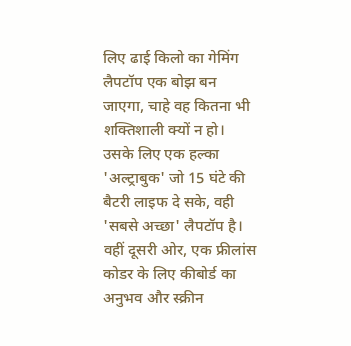लिए ढाई किलो का गेमिंग लैपटॉप एक बोझ बन जाएगा, चाहे वह कितना भी शक्तिशाली क्यों न हो। उसके लिए एक हल्का 'अल्ट्राबुक' जो 15 घंटे की बैटरी लाइफ दे सके, वही 'सबसे अच्छा' लैपटॉप है। वहीं दूसरी ओर, एक फ्रीलांस कोडर के लिए कीबोर्ड का अनुभव और स्क्रीन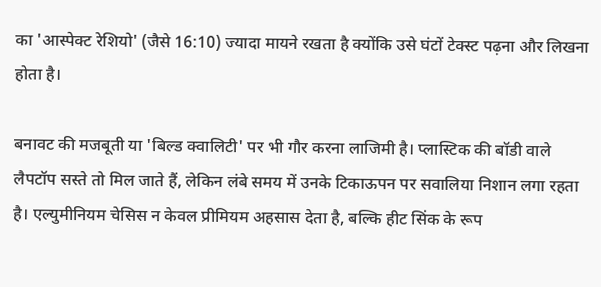का 'आस्पेक्ट रेशियो' (जैसे 16:10) ज्यादा मायने रखता है क्योंकि उसे घंटों टेक्स्ट पढ़ना और लिखना होता है।

बनावट की मजबूती या 'बिल्ड क्वालिटी' पर भी गौर करना लाजिमी है। प्लास्टिक की बॉडी वाले लैपटॉप सस्ते तो मिल जाते हैं, लेकिन लंबे समय में उनके टिकाऊपन पर सवालिया निशान लगा रहता है। एल्युमीनियम चेसिस न केवल प्रीमियम अहसास देता है, बल्कि हीट सिंक के रूप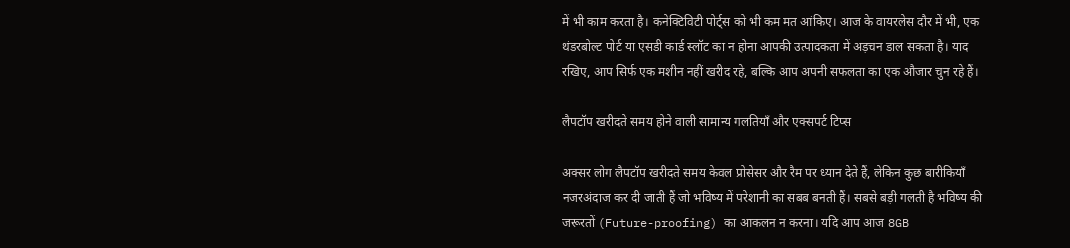में भी काम करता है। कनेक्टिविटी पोर्ट्स को भी कम मत आंकिए। आज के वायरलेस दौर में भी, एक थंडरबोल्ट पोर्ट या एसडी कार्ड स्लॉट का न होना आपकी उत्पादकता में अड़चन डाल सकता है। याद रखिए, आप सिर्फ एक मशीन नहीं खरीद रहे, बल्कि आप अपनी सफलता का एक औजार चुन रहे हैं।

लैपटॉप खरीदते समय होने वाली सामान्य गलतियाँ और एक्सपर्ट टिप्स

अक्सर लोग लैपटॉप खरीदते समय केवल प्रोसेसर और रैम पर ध्यान देते हैं, लेकिन कुछ बारीकियाँ नजरअंदाज कर दी जाती हैं जो भविष्य में परेशानी का सबब बनती हैं। सबसे बड़ी गलती है भविष्य की जरूरतों (Future-proofing) का आकलन न करना। यदि आप आज 8GB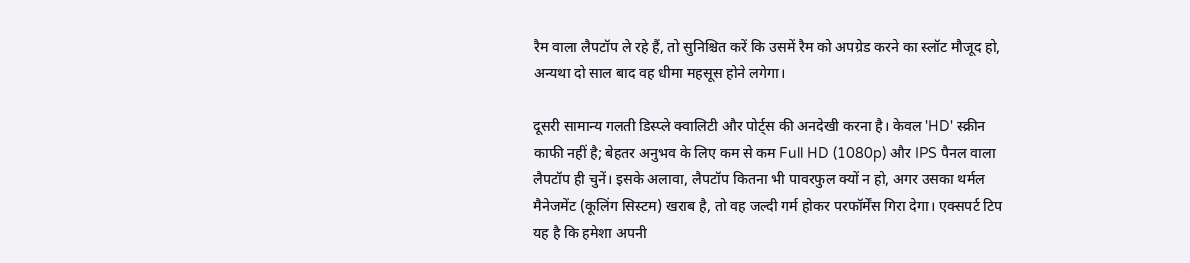रैम वाला लैपटॉप ले रहे हैं, तो सुनिश्चित करें कि उसमें रैम को अपग्रेड करने का स्लॉट मौजूद हो, अन्यथा दो साल बाद वह धीमा महसूस होने लगेगा।

दूसरी सामान्य गलती डिस्प्ले क्वालिटी और पोर्ट्स की अनदेखी करना है। केवल 'HD' स्क्रीन काफी नहीं है; बेहतर अनुभव के लिए कम से कम Full HD (1080p) और IPS पैनल वाला लैपटॉप ही चुनें। इसके अलावा, लैपटॉप कितना भी पावरफुल क्यों न हो, अगर उसका थर्मल मैनेजमेंट (कूलिंग सिस्टम) खराब है, तो वह जल्दी गर्म होकर परफॉर्मेंस गिरा देगा। एक्सपर्ट टिप यह है कि हमेशा अपनी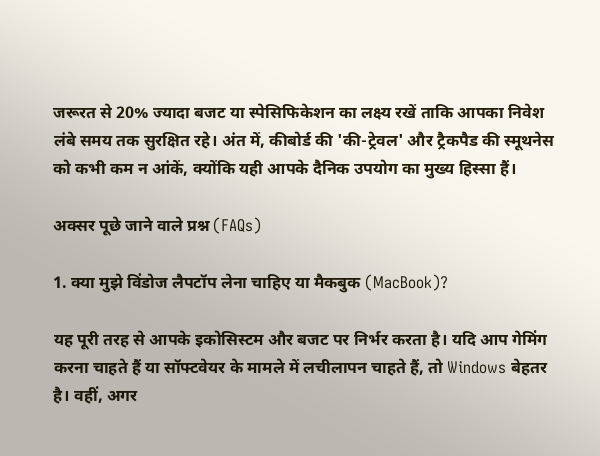जरूरत से 20% ज्यादा बजट या स्पेसिफिकेशन का लक्ष्य रखें ताकि आपका निवेश लंबे समय तक सुरक्षित रहे। अंत में, कीबोर्ड की 'की-ट्रेवल' और ट्रैकपैड की स्मूथनेस को कभी कम न आंकें, क्योंकि यही आपके दैनिक उपयोग का मुख्य हिस्सा हैं।

अक्सर पूछे जाने वाले प्रश्न (FAQs)

1. क्या मुझे विंडोज लैपटॉप लेना चाहिए या मैकबुक (MacBook)?

यह पूरी तरह से आपके इकोसिस्टम और बजट पर निर्भर करता है। यदि आप गेमिंग करना चाहते हैं या सॉफ्टवेयर के मामले में लचीलापन चाहते हैं, तो Windows बेहतर है। वहीं, अगर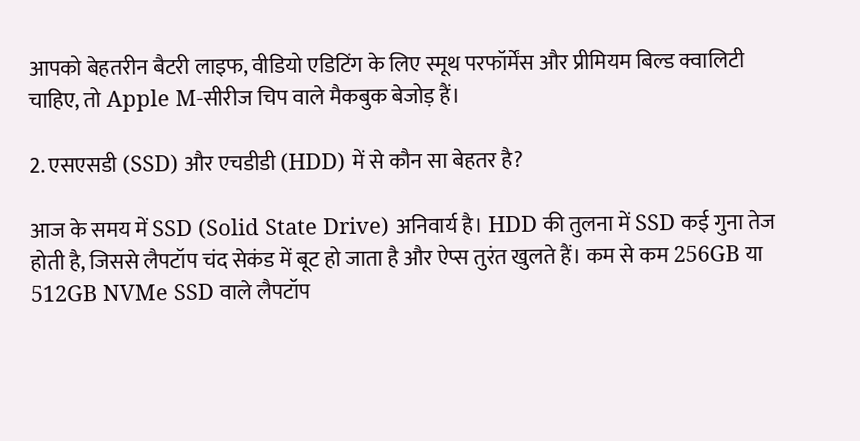आपको बेहतरीन बैटरी लाइफ, वीडियो एडिटिंग के लिए स्मूथ परफॉर्मेंस और प्रीमियम बिल्ड क्वालिटी चाहिए, तो Apple M-सीरीज चिप वाले मैकबुक बेजोड़ हैं।

2. एसएसडी (SSD) और एचडीडी (HDD) में से कौन सा बेहतर है?

आज के समय में SSD (Solid State Drive) अनिवार्य है। HDD की तुलना में SSD कई गुना तेज होती है, जिससे लैपटॉप चंद सेकंड में बूट हो जाता है और ऐप्स तुरंत खुलते हैं। कम से कम 256GB या 512GB NVMe SSD वाले लैपटॉप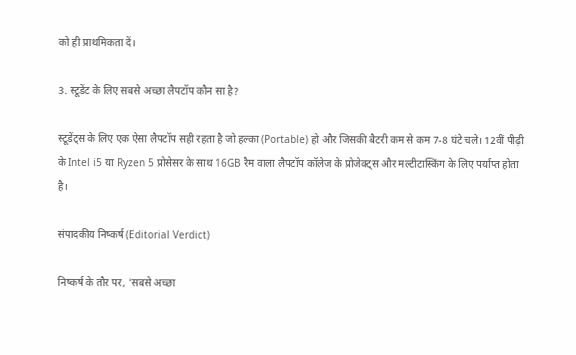को ही प्राथमिकता दें।

3. स्टूडेंट के लिए सबसे अच्छा लैपटॉप कौन सा है?

स्टूडेंट्स के लिए एक ऐसा लैपटॉप सही रहता है जो हल्का (Portable) हो और जिसकी बैटरी कम से कम 7-8 घंटे चले। 12वीं पीढ़ी के Intel i5 या Ryzen 5 प्रोसेसर के साथ 16GB रैम वाला लैपटॉप कॉलेज के प्रोजेक्ट्स और मल्टीटास्किंग के लिए पर्याप्त होता है।

संपादकीय निष्कर्ष (Editorial Verdict)

निष्कर्ष के तौर पर, 'सबसे अच्छा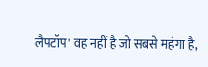लैपटॉप' वह नहीं है जो सबसे महंगा है,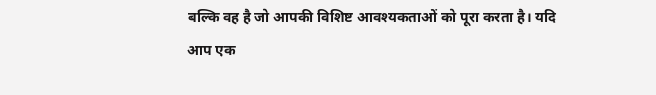बल्कि वह है जो आपकी विशिष्ट आवश्यकताओं को पूरा करता है। यदि आप एक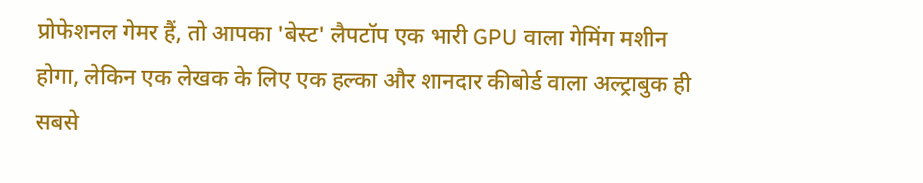प्रोफेशनल गेमर हैं, तो आपका 'बेस्ट' लैपटॉप एक भारी GPU वाला गेमिंग मशीन होगा, लेकिन एक लेखक के लिए एक हल्का और शानदार कीबोर्ड वाला अल्ट्राबुक ही सबसे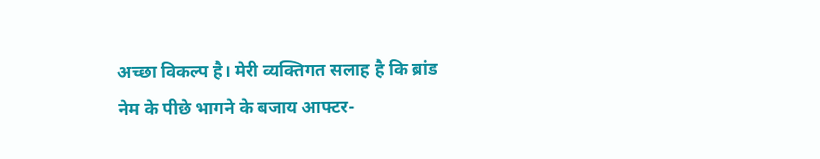अच्छा विकल्प है। मेरी व्यक्तिगत सलाह है कि ब्रांड नेम के पीछे भागने के बजाय आफ्टर-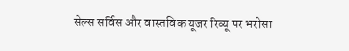सेल्स सर्विस और वास्तविक यूजर रिव्यू पर भरोसा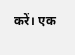करें। एक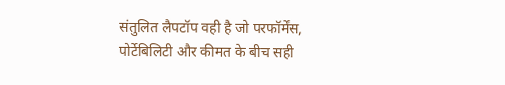संतुलित लैपटॉप वही है जो परफॉर्मेंस, पोर्टेबिलिटी और कीमत के बीच सही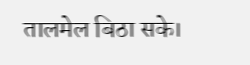तालमेल बिठा सके।